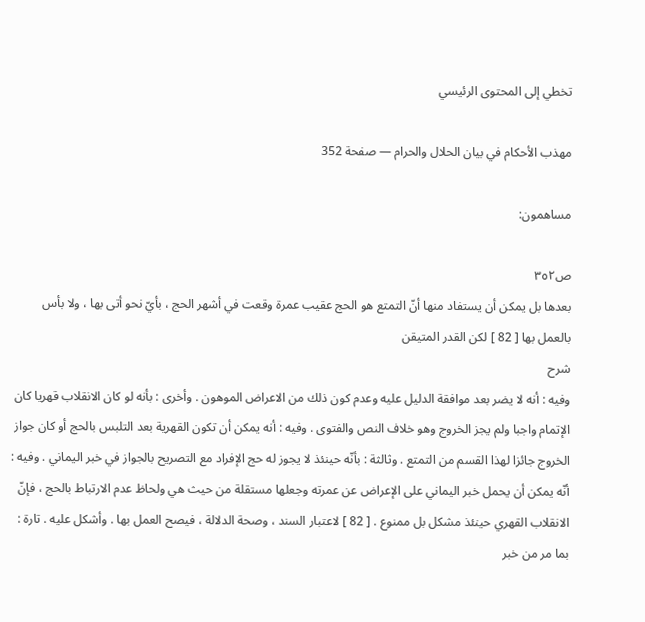تخطي إلى المحتوى الرئيسي

مهذب الأحكام في بيان الحلال والحرام — صفحة 352

مساهمون:

ص٣٥٢
بعدها بل يمكن أن يستفاد منها أنّ التمتع هو الحج عقيب عمرة وقعت في أشهر الحج ، بأيّ نحو أتى بها ، ولا بأس بالعمل بها [ 82 ] لكن القدر المتيقن
شرح
وفيه : أنه لا يضر بعد موافقة الدليل عليه وعدم كون ذلك من الاعراض الموهون . وأخرى : بأنه لو كان الانقلاب قهريا كان الإتمام واجبا ولم يجز الخروج وهو خلاف النص والفتوى . وفيه : أنه يمكن أن تكون القهرية بعد التلبس بالحج أو كان جواز الخروج جائزا لهذا القسم من التمتع . وثالثة : بأنّه حينئذ لا يجوز له حج الإفراد مع التصريح بالجواز في خبر اليماني . وفيه : أنّه يمكن أن يحمل خبر اليماني على الإعراض عن عمرته وجعلها مستقلة من حيث هي ولحاظ عدم الارتباط بالحج ، فإنّ الانقلاب القهري حينئذ مشكل بل ممنوع . [ 82 ] لاعتبار السند ، وصحة الدلالة ، فيصح العمل بها . وأشكل عليه . تارة : بما مر من خبر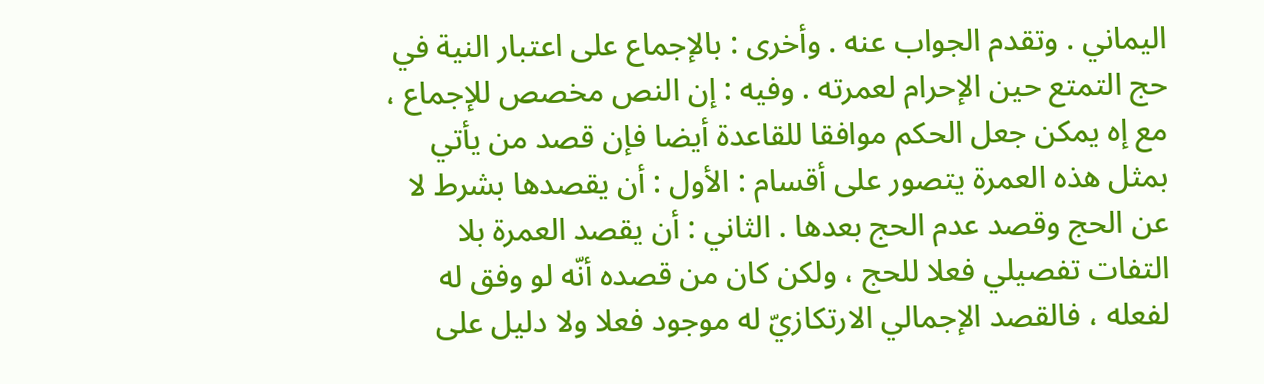اليماني . وتقدم الجواب عنه . وأخرى : بالإجماع على اعتبار النية في حج التمتع حين الإحرام لعمرته . وفيه : إن النص مخصص للإجماع ، مع إه يمكن جعل الحكم موافقا للقاعدة أيضا فإن قصد من يأتي بمثل هذه العمرة يتصور على أقسام : الأول : أن يقصدها بشرط لا عن الحج وقصد عدم الحج بعدها . الثاني : أن يقصد العمرة بلا التفات تفصيلي فعلا للحج ، ولكن كان من قصده أنّه لو وفق له لفعله ، فالقصد الإجمالي الارتكازيّ له موجود فعلا ولا دليل على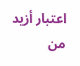اعتبار أزيد من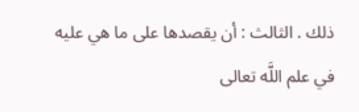ذلك . الثالث : أن يقصدها على ما هي عليه في علم اللَّه تعالى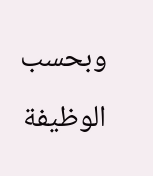وبحسب الوظيفة